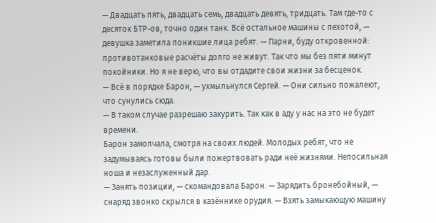— Двадцать пять, двадцать семь, двадцать девять, тридцать. Там где-то с десяток БТР-ов, точно один танк. Всё остальное машины с пехотой, — девушка заметила поникшие лица ребят. — Парни, буду откровенной: противотанковые расчёты долго не живут. Так что мы без пяти минут покойники. Но я не верю, что вы отдадите свои жизни за бесценок.
— Всё в порядке Барон, — ухмыльнулся Сергей. — Они сильно пожалеют, что сунулись сюда.
— В таком случае разрешаю закурить. Так как в аду у нас на это не будет времени.
Барон замолчала, смотря на своих людей. Молодых ребят, что не задумываясь готовы были пожертвовать ради неё жизнями. Непосильная ноша и незаслуженный дар.
— Занять позиции, — скомандовала Барон. — Зарядить бронебойный, — снаряд звонко скрылся в казённике орудия. — Взять замыкающую машину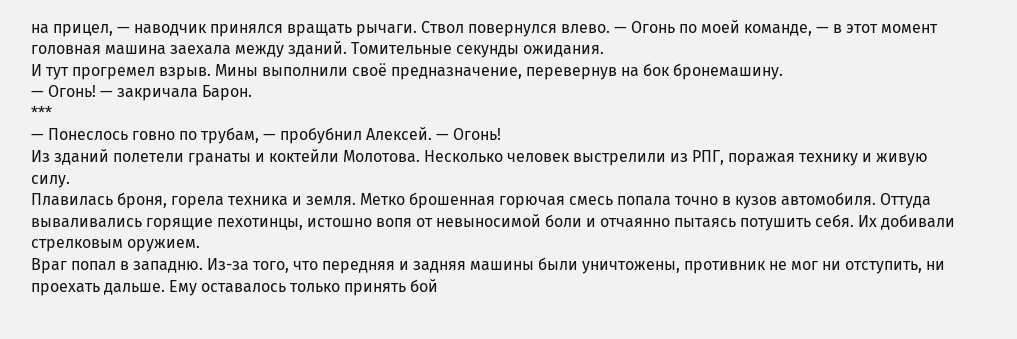на прицел, — наводчик принялся вращать рычаги. Ствол повернулся влево. — Огонь по моей команде, — в этот момент головная машина заехала между зданий. Томительные секунды ожидания.
И тут прогремел взрыв. Мины выполнили своё предназначение, перевернув на бок бронемашину.
— Огонь! — закричала Барон.
***
— Понеслось говно по трубам, — пробубнил Алексей. — Огонь!
Из зданий полетели гранаты и коктейли Молотова. Несколько человек выстрелили из РПГ, поражая технику и живую силу.
Плавилась броня, горела техника и земля. Метко брошенная горючая смесь попала точно в кузов автомобиля. Оттуда вываливались горящие пехотинцы, истошно вопя от невыносимой боли и отчаянно пытаясь потушить себя. Их добивали стрелковым оружием.
Враг попал в западню. Из-за того, что передняя и задняя машины были уничтожены, противник не мог ни отступить, ни проехать дальше. Ему оставалось только принять бой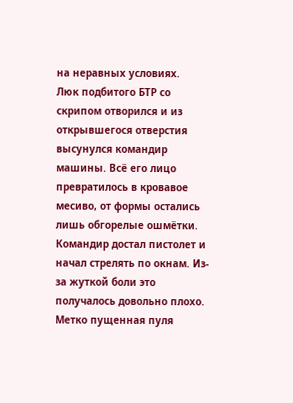на неравных условиях.
Люк подбитого БТР со скрипом отворился и из открывшегося отверстия высунулся командир машины. Всё его лицо превратилось в кровавое месиво, от формы остались лишь обгорелые ошмётки. Командир достал пистолет и начал стрелять по окнам. Из-за жуткой боли это получалось довольно плохо. Метко пущенная пуля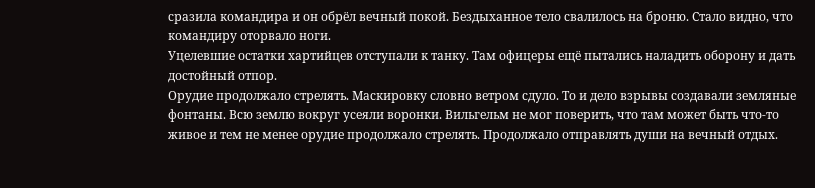сразила командира и он обрёл вечный покой. Бездыханное тело свалилось на броню. Стало видно, что командиру оторвало ноги.
Уцелевшие остатки хартийцев отступали к танку. Там офицеры ещё пытались наладить оборону и дать достойный отпор.
Орудие продолжало стрелять. Маскировку словно ветром сдуло. То и дело взрывы создавали земляные фонтаны. Всю землю вокруг усеяли воронки. Вильгельм не мог поверить, что там может быть что-то живое и тем не менее орудие продолжало стрелять. Продолжало отправлять души на вечный отдых.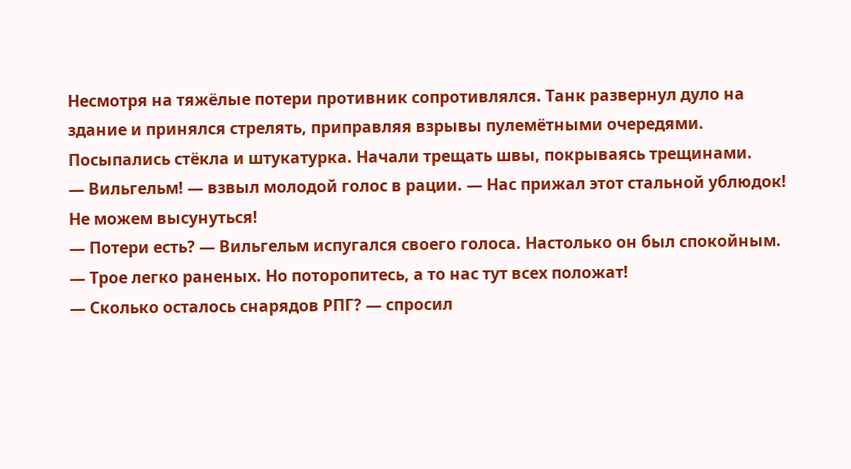Несмотря на тяжёлые потери противник сопротивлялся. Танк развернул дуло на здание и принялся стрелять, приправляя взрывы пулемётными очередями. Посыпались стёкла и штукатурка. Начали трещать швы, покрываясь трещинами.
— Вильгельм! — взвыл молодой голос в рации. — Нас прижал этот стальной ублюдок! Не можем высунуться!
— Потери есть? — Вильгельм испугался своего голоса. Настолько он был спокойным.
— Трое легко раненых. Но поторопитесь, а то нас тут всех положат!
— Сколько осталось снарядов РПГ? — спросил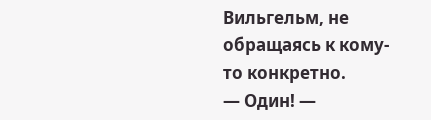Вильгельм, не обращаясь к кому-то конкретно.
— Один! —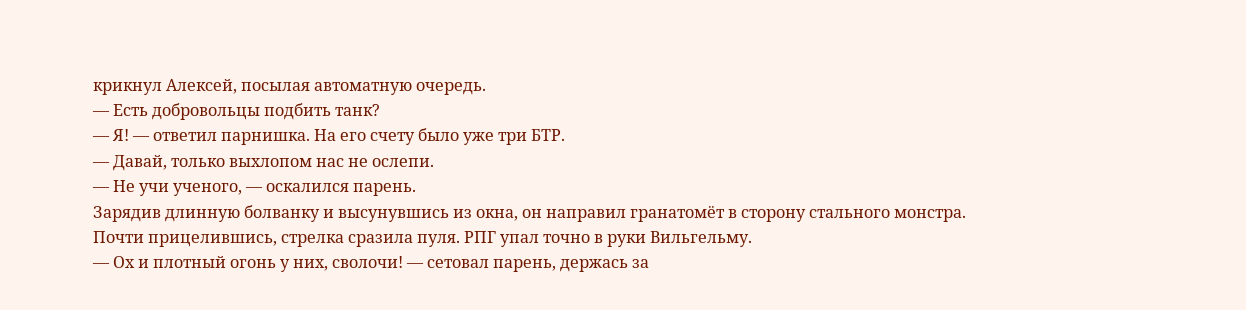крикнул Алексей, посылая автоматную очередь.
— Есть добровольцы подбить танк?
— Я! — ответил парнишка. На его счету было уже три БТР.
— Давай, только выхлопом нас не ослепи.
— Не учи ученого, — оскалился парень.
Зарядив длинную болванку и высунувшись из окна, он направил гранатомёт в сторону стального монстра. Почти прицелившись, стрелка сразила пуля. РПГ упал точно в руки Вильгельму.
— Ох и плотный огонь у них, сволочи! — сетовал парень, держась за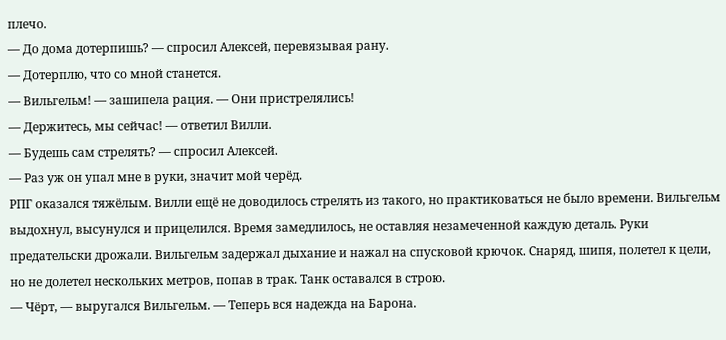плечо.
— До дома дотерпишь? — спросил Алексей, перевязывая рану.
— Дотерплю, что со мной станется.
— Вильгельм! — зашипела рация. — Они пристрелялись!
— Держитесь, мы сейчас! — ответил Вилли.
— Будешь сам стрелять? — спросил Алексей.
— Раз уж он упал мне в руки, значит мой черёд.
РПГ оказался тяжёлым. Вилли ещё не доводилось стрелять из такого, но практиковаться не было времени. Вильгельм выдохнул, высунулся и прицелился. Время замедлилось, не оставляя незамеченной каждую деталь. Руки предательски дрожали. Вильгельм задержал дыхание и нажал на спусковой крючок. Снаряд, шипя, полетел к цели, но не долетел нескольких метров, попав в трак. Танк оставался в строю.
— Чёрт, — выругался Вильгельм. — Теперь вся надежда на Барона.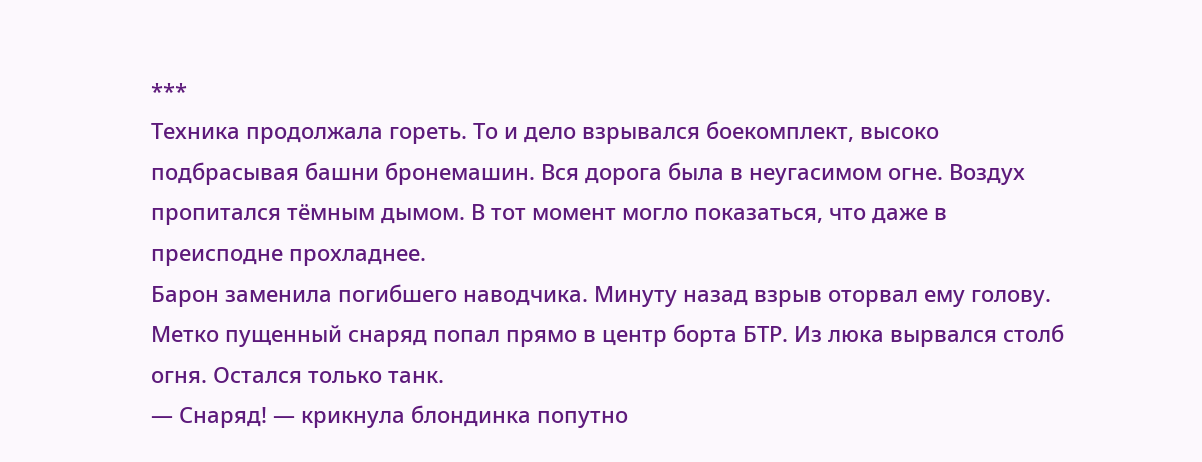***
Техника продолжала гореть. То и дело взрывался боекомплект, высоко подбрасывая башни бронемашин. Вся дорога была в неугасимом огне. Воздух пропитался тёмным дымом. В тот момент могло показаться, что даже в преисподне прохладнее.
Барон заменила погибшего наводчика. Минуту назад взрыв оторвал ему голову. Метко пущенный снаряд попал прямо в центр борта БТР. Из люка вырвался столб огня. Остался только танк.
— Снаряд! — крикнула блондинка попутно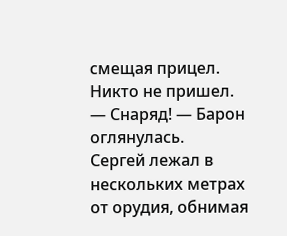смещая прицел.
Никто не пришел.
— Снаряд! — Барон оглянулась.
Сергей лежал в нескольких метрах от орудия, обнимая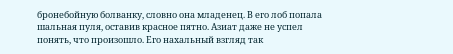бронебойную болванку, словно она младенец. В его лоб попала шальная пуля, оставив красное пятно. Азиат даже не успел понять, что произошло. Его нахальный взгляд так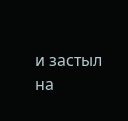и застыл на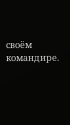своём командире.